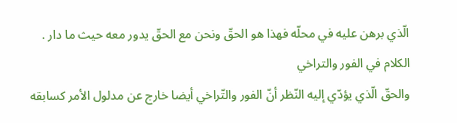الّذي برهن عليه في محلّه فهذا هو الحقّ ونحن مع الحقّ يدور معه حيث ما دار .
الكلام في الفور والتراخي
والحقّ الّذي يؤدّي إليه النّظر أنّ الفور والتّراخي أيضا خارج عن مدلول الأمر كسابقه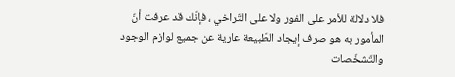فلا دلالة للأمر على الفور ولا على التّراخي ، فإنّك قد عرفت أنّ المأمور به هو صرف إيجاد الطّبيعة عارية عن جميع لوازم الوجود والتّشخّصات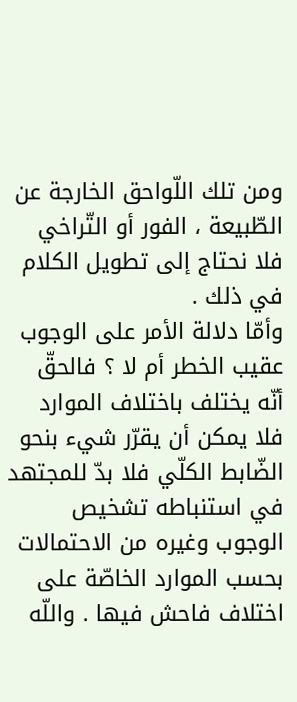ومن تلك اللّواحق الخارجة عن الطّبيعة ، الفور أو التّراخي فلا نحتاج إلى تطويل الكلام في ذلك .
وأمّا دلالة الأمر على الوجوب عقيب الخطر أم لا ؟ فالحقّ أنّه يختلف باختلاف الموارد فلا يمكن أن يقرّر شيء بنحو الضّابط الكلّي فلا بدّ للمجتهد في استنباطه تشخيص الوجوب وغيره من الاحتمالات بحسب الموارد الخاصّة على اختلاف فاحش فيها . واللّه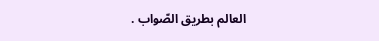العالم بطريق الصّواب .